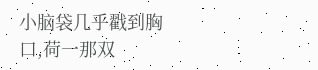小脑袋几乎戳到胸口,荷一那双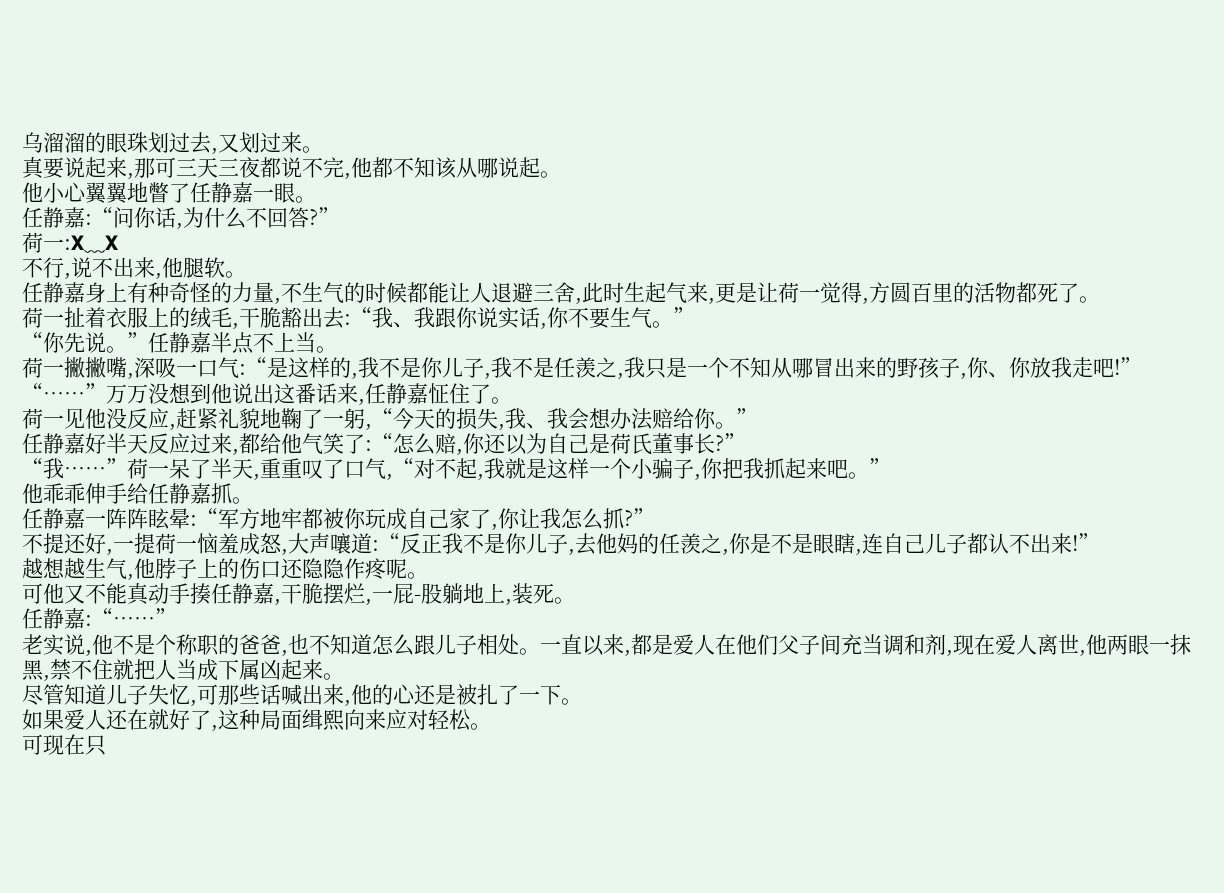乌溜溜的眼珠划过去,又划过来。
真要说起来,那可三天三夜都说不完,他都不知该从哪说起。
他小心翼翼地瞥了任静嘉一眼。
任静嘉:“问你话,为什么不回答?”
荷一:X﹏X
不行,说不出来,他腿软。
任静嘉身上有种奇怪的力量,不生气的时候都能让人退避三舍,此时生起气来,更是让荷一觉得,方圆百里的活物都死了。
荷一扯着衣服上的绒毛,干脆豁出去:“我、我跟你说实话,你不要生气。”
“你先说。”任静嘉半点不上当。
荷一撇撇嘴,深吸一口气:“是这样的,我不是你儿子,我不是任羡之,我只是一个不知从哪冒出来的野孩子,你、你放我走吧!”
“……”万万没想到他说出这番话来,任静嘉怔住了。
荷一见他没反应,赶紧礼貌地鞠了一躬,“今天的损失,我、我会想办法赔给你。”
任静嘉好半天反应过来,都给他气笑了:“怎么赔,你还以为自己是荷氏董事长?”
“我……”荷一呆了半天,重重叹了口气,“对不起,我就是这样一个小骗子,你把我抓起来吧。”
他乖乖伸手给任静嘉抓。
任静嘉一阵阵眩晕:“军方地牢都被你玩成自己家了,你让我怎么抓?”
不提还好,一提荷一恼羞成怒,大声嚷道:“反正我不是你儿子,去他妈的任羡之,你是不是眼瞎,连自己儿子都认不出来!”
越想越生气,他脖子上的伤口还隐隐作疼呢。
可他又不能真动手揍任静嘉,干脆摆烂,一屁-股躺地上,装死。
任静嘉:“……”
老实说,他不是个称职的爸爸,也不知道怎么跟儿子相处。一直以来,都是爱人在他们父子间充当调和剂,现在爱人离世,他两眼一抹黑,禁不住就把人当成下属凶起来。
尽管知道儿子失忆,可那些话喊出来,他的心还是被扎了一下。
如果爱人还在就好了,这种局面缉熙向来应对轻松。
可现在只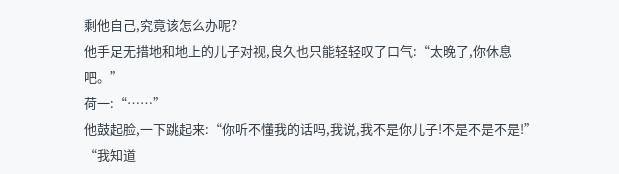剩他自己,究竟该怎么办呢?
他手足无措地和地上的儿子对视,良久也只能轻轻叹了口气:“太晚了,你休息吧。”
荷一:“……”
他鼓起脸,一下跳起来:“你听不懂我的话吗,我说,我不是你儿子!不是不是不是!”
“我知道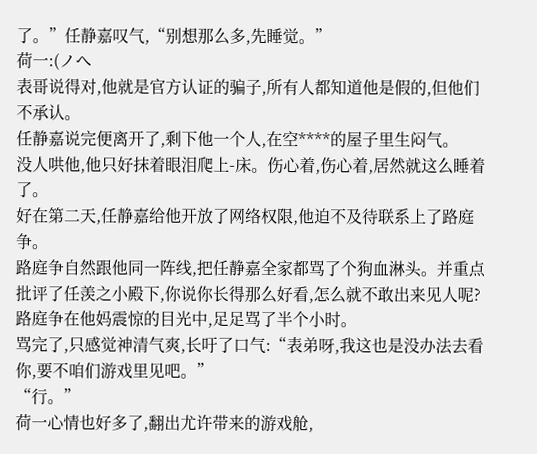了。”任静嘉叹气,“别想那么多,先睡觉。”
荷一:(ノへ
表哥说得对,他就是官方认证的骗子,所有人都知道他是假的,但他们不承认。
任静嘉说完便离开了,剩下他一个人,在空****的屋子里生闷气。
没人哄他,他只好抹着眼泪爬上-床。伤心着,伤心着,居然就这么睡着了。
好在第二天,任静嘉给他开放了网络权限,他迫不及待联系上了路庭争。
路庭争自然跟他同一阵线,把任静嘉全家都骂了个狗血淋头。并重点批评了任羡之小殿下,你说你长得那么好看,怎么就不敢出来见人呢?
路庭争在他妈震惊的目光中,足足骂了半个小时。
骂完了,只感觉神清气爽,长吁了口气:“表弟呀,我这也是没办法去看你,要不咱们游戏里见吧。”
“行。”
荷一心情也好多了,翻出尤许带来的游戏舱,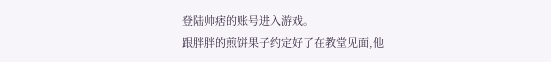登陆帅痞的账号进入游戏。
跟胖胖的煎饼果子约定好了在教堂见面,他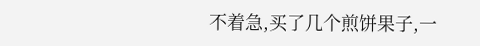不着急,买了几个煎饼果子,一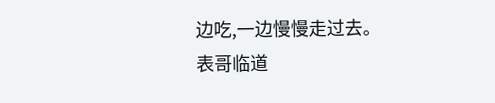边吃,一边慢慢走过去。
表哥临道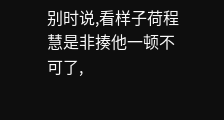别时说,看样子荷程慧是非揍他一顿不可了,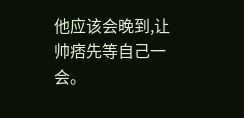他应该会晚到,让帅痞先等自己一会。